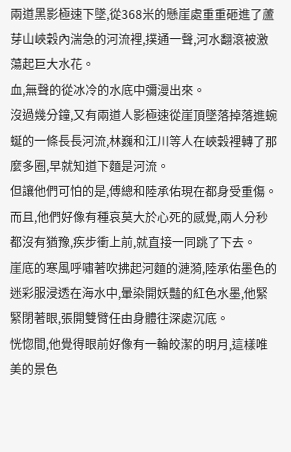兩道黑影極速下墜,從368米的懸崖處重重砸進了蘆芽山峽穀內湍急的河流裡,撲通一聲,河水翻滾被激蕩起巨大水花。
血,無聲的從冰冷的水底中彌漫出來。
沒過幾分鐘,又有兩道人影極速從崖頂墜落掉落進蜿蜒的一條長長河流,林巍和江川等人在峽穀裡轉了那麼多圈,早就知道下麵是河流。
但讓他們可怕的是,傅總和陸承佑現在都身受重傷。
而且,他們好像有種哀莫大於心死的感覺,兩人分秒都沒有猶豫,疾步衝上前,就直接一同跳了下去。
崖底的寒風呼嘯著吹拂起河麵的漣漪,陸承佑墨色的迷彩服浸透在海水中,暈染開妖豔的紅色水墨,他緊緊閉著眼,張開雙臂任由身體往深處沉底。
恍惚間,他覺得眼前好像有一輪皎潔的明月,這樣唯美的景色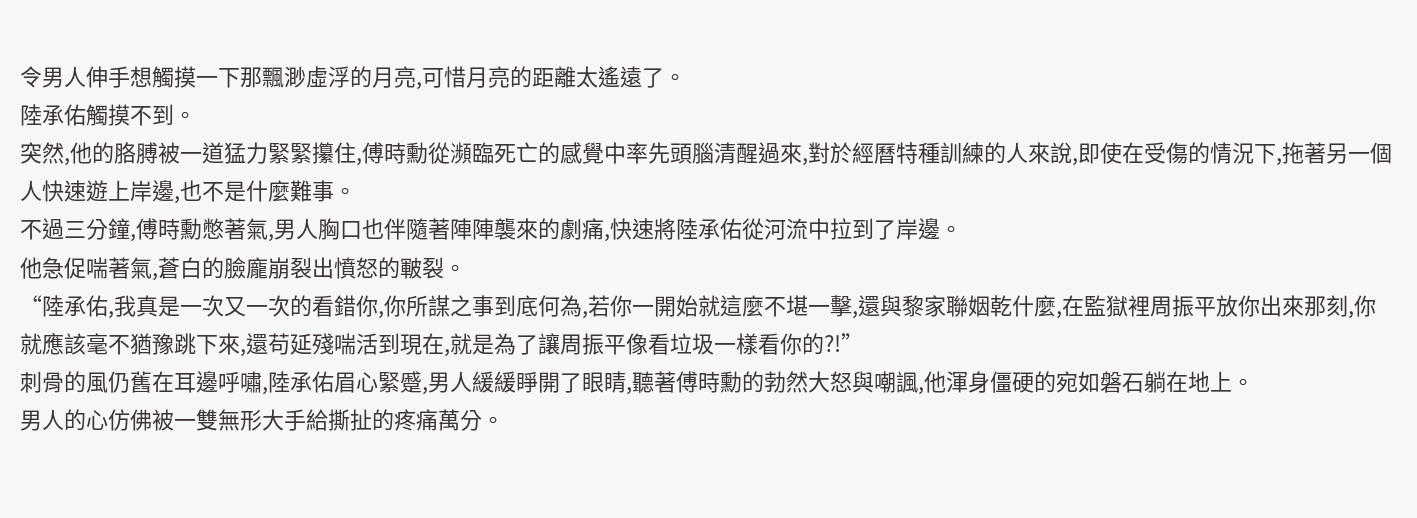令男人伸手想觸摸一下那飄渺虛浮的月亮,可惜月亮的距離太遙遠了。
陸承佑觸摸不到。
突然,他的胳膊被一道猛力緊緊攥住,傅時勳從瀕臨死亡的感覺中率先頭腦清醒過來,對於經曆特種訓練的人來說,即使在受傷的情況下,拖著另一個人快速遊上岸邊,也不是什麼難事。
不過三分鐘,傅時勳憋著氣,男人胸口也伴隨著陣陣襲來的劇痛,快速將陸承佑從河流中拉到了岸邊。
他急促喘著氣,蒼白的臉龐崩裂出憤怒的皸裂。
“陸承佑,我真是一次又一次的看錯你,你所謀之事到底何為,若你一開始就這麼不堪一擊,還與黎家聯姻乾什麼,在監獄裡周振平放你出來那刻,你就應該毫不猶豫跳下來,還苟延殘喘活到現在,就是為了讓周振平像看垃圾一樣看你的?!”
刺骨的風仍舊在耳邊呼嘯,陸承佑眉心緊蹙,男人緩緩睜開了眼睛,聽著傅時勳的勃然大怒與嘲諷,他渾身僵硬的宛如磐石躺在地上。
男人的心仿佛被一雙無形大手給撕扯的疼痛萬分。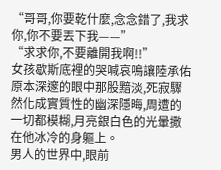“哥哥,你要乾什麼,念念錯了,我求你,你不要丟下我——”
“求求你,不要離開我啊!!”
女孩歇斯底裡的哭喊哀鳴讓陸承佑原本深邃的眼中那股黯淡,死寂驟然化成實質性的幽深隱晦,周遭的一切都模糊,月亮銀白色的光暈撒在他冰冷的身軀上。
男人的世界中,眼前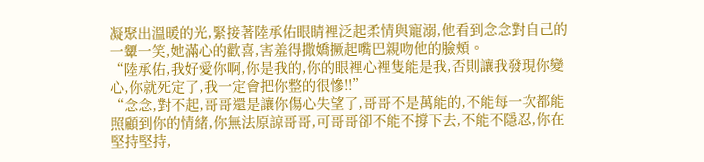凝聚出溫暖的光,緊接著陸承佑眼睛裡泛起柔情與寵溺,他看到念念對自己的一顰一笑,她滿心的歡喜,害羞得撒嬌撅起嘴巴親吻他的臉頰。
“陸承佑,我好愛你啊,你是我的,你的眼裡心裡隻能是我,否則讓我發現你變心,你就死定了,我一定會把你整的很慘!!”
“念念,對不起,哥哥還是讓你傷心失望了,哥哥不是萬能的,不能每一次都能照顧到你的情緒,你無法原諒哥哥,可哥哥卻不能不撐下去,不能不隱忍,你在堅持堅持,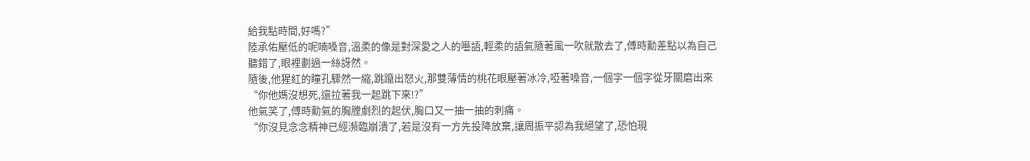給我點時間,好嗎?”
陸承佑壓低的呢喃嗓音,溫柔的像是對深愛之人的囈語,輕柔的語氣隨著風一吹就散去了,傅時勳差點以為自己聽錯了,眼裡劃過一絲訝然。
隨後,他猩紅的瞳孔驟然一縮,跳躥出怒火,那雙薄情的桃花眼壓著冰冷,啞著嗓音,一個字一個字從牙關磨出來“你他媽沒想死,還拉著我一起跳下來!?”
他氣笑了,傅時勳氣的胸膛劇烈的起伏,胸口又一抽一抽的刺痛。
“你沒見念念精神已經瀕臨崩潰了,若是沒有一方先投降放棄,讓周振平認為我絕望了,恐怕現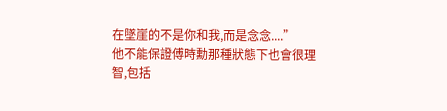在墜崖的不是你和我,而是念念....”
他不能保證傅時勳那種狀態下也會很理智,包括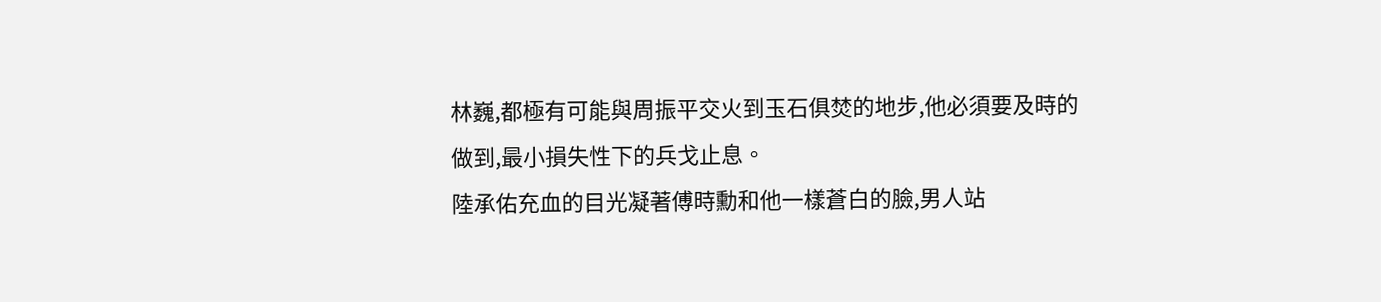林巍,都極有可能與周振平交火到玉石俱焚的地步,他必須要及時的做到,最小損失性下的兵戈止息。
陸承佑充血的目光凝著傅時勳和他一樣蒼白的臉,男人站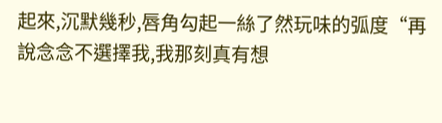起來,沉默幾秒,唇角勾起一絲了然玩味的弧度“再說念念不選擇我,我那刻真有想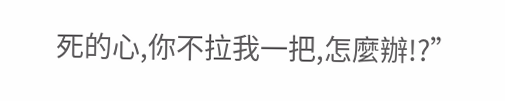死的心,你不拉我一把,怎麼辦!?”